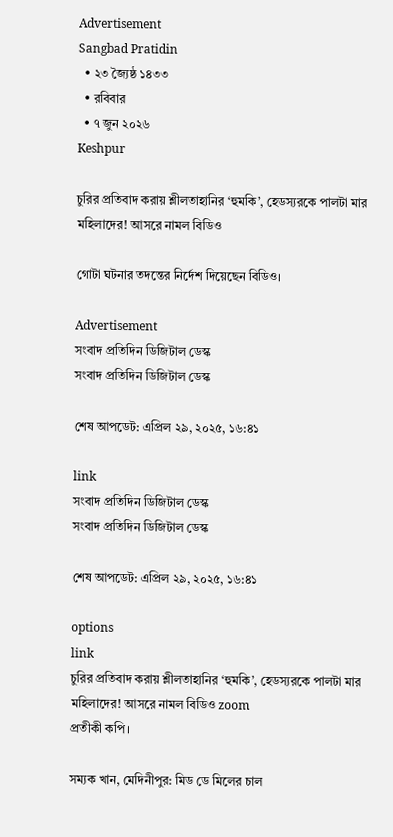Advertisement
Sangbad Pratidin
  • ২৩ জ্যৈষ্ঠ ১৪৩৩
  • রবিবার
  • ৭ জুন ২০২৬
Keshpur

চুরির প্রতিবাদ করায় শ্লীলতাহানির ‘হুমকি’, হেডস্যরকে পালটা মার মহিলাদের! আসরে নামল বিডিও

গোটা ঘটনার তদন্তের নির্দেশ দিয়েছেন বিডিও।

Advertisement
সংবাদ প্রতিদিন ডিজিটাল ডেস্ক
সংবাদ প্রতিদিন ডিজিটাল ডেস্ক

শেষ আপডেট: এপ্রিল ২৯, ২০২৫, ১৬:৪১

link
সংবাদ প্রতিদিন ডিজিটাল ডেস্ক
সংবাদ প্রতিদিন ডিজিটাল ডেস্ক

শেষ আপডেট: এপ্রিল ২৯, ২০২৫, ১৬:৪১

options
link
চুরির প্রতিবাদ করায় শ্লীলতাহানির ‘হুমকি’, হেডস্যরকে পালটা মার মহিলাদের! আসরে নামল বিডিও zoom
প্রতীকী কপি।

সম্যক খান, মেদিনীপুর: মিড ডে মিলের চাল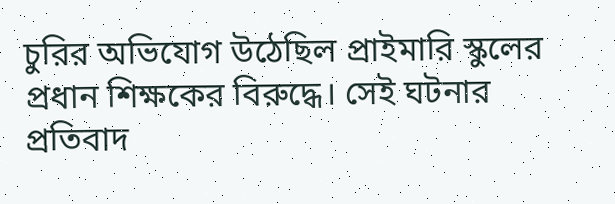চুরির অভিযোগ উঠেছিল প্রাইমারি স্কুলের প্রধান শিক্ষকের বিরুদ্ধে। সেই ঘটনার প্রতিবাদ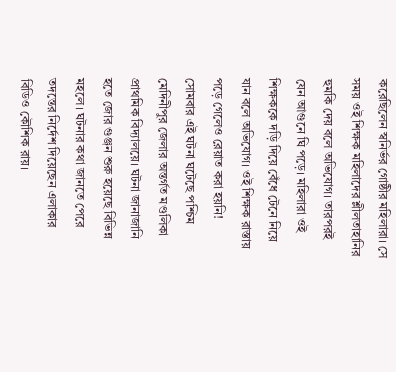করেছিলেন স্বনির্ভর গোষ্ঠীর মহিলারা। সে সময় ওই শিক্ষক মহিলাদের শ্লীলতাহানির হুমকি দেয় বলে অভিযোগ। তারপরই যেন আগুনে ঘি পড়ে। মহিলারা ওই শিক্ষককে দড়ি দিয়ে বেঁধে টেনে নিয়ে যান বলে অভিযোগ। ওই শিক্ষক রাস্তায় পড়ে গেলেও রেয়াত করা হয়নি! সোমবার এই ঘটনা ঘটেছে পশ্চিম মেদিনীপুর জেলার অন্তর্গত মণ্ডলিকা প্রাথমিক বিদ্যালয়ে। ঘটনা জানাজানি হতে জোর গুঞ্জন শুরু হয়েছে বিভিন্ন মহলে। ঘটনার কথা জানতে পেরে তদন্তের নির্দেশ দিয়েছেন এলাকার বিডিও কৌশিক রায়।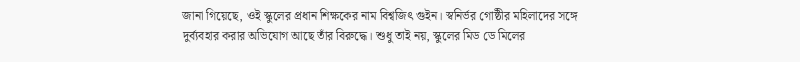জানা গিয়েছে, ওই স্কুলের প্রধান শিক্ষকের নাম বিশ্বজিৎ গুইন। স্বনির্ভর গোষ্ঠীর মহিলাদের সঙ্গে দুর্ব্যবহার করার অভিযোগ আছে তাঁর বিরুদ্ধে। শুধু তাই নয়, স্কুলের মিড ডে মিলের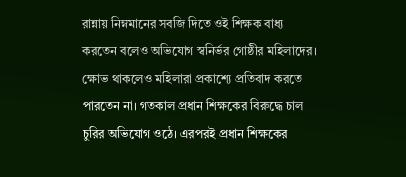রান্নায় নিম্নমানের সবজি দিতে ওই শিক্ষক বাধ্য করতেন বলেও অভিযোগ স্বনির্ভর গোষ্ঠীর মহিলাদের। ক্ষোভ থাকলেও মহিলারা প্রকাশ্যে প্রতিবাদ করতে পারতেন না। গতকাল প্রধান শিক্ষকের বিরুদ্ধে চাল চুরির অভিযোগ ওঠে। এরপরই প্রধান শিক্ষকের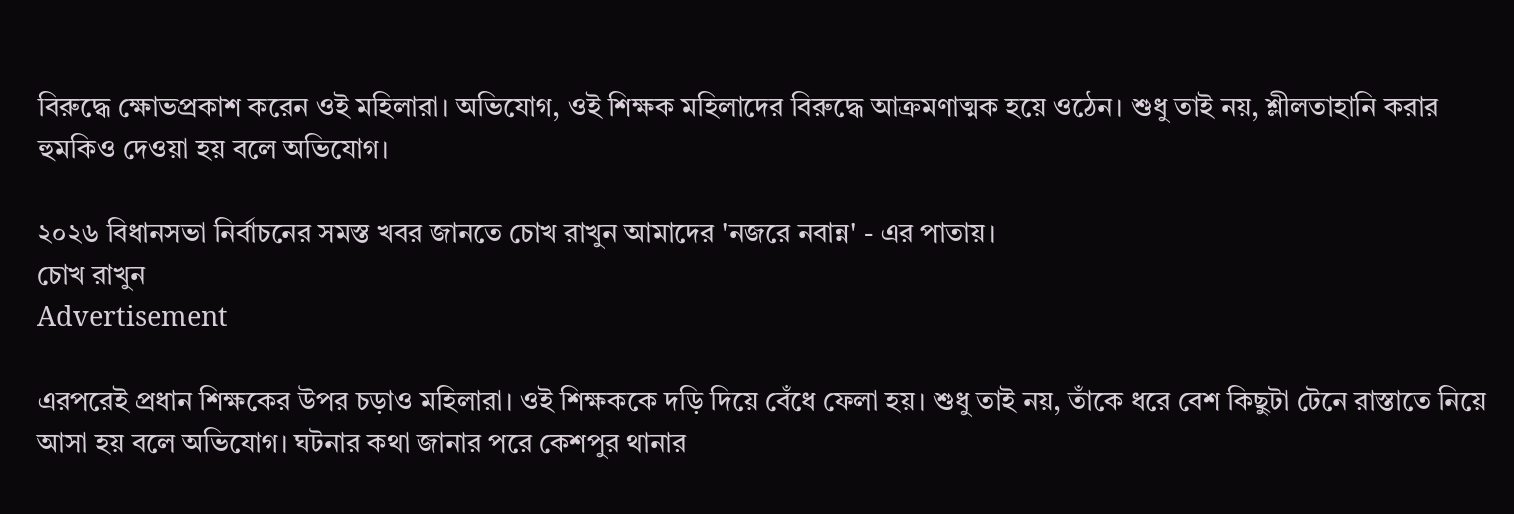বিরুদ্ধে ক্ষোভপ্রকাশ করেন ওই মহিলারা। অভিযোগ, ওই শিক্ষক মহিলাদের বিরুদ্ধে আক্রমণাত্মক হয়ে ওঠেন। শুধু তাই নয়, শ্লীলতাহানি করার হুমকিও দেওয়া হয় বলে অভিযোগ।

২০২৬ বিধানসভা নির্বাচনের সমস্ত খবর জানতে চোখ রাখুন আমাদের 'নজরে নবান্ন' - এর পাতায়।
চোখ রাখুন
Advertisement

এরপরেই প্রধান শিক্ষকের উপর চড়াও মহিলারা। ওই শিক্ষককে দড়ি দিয়ে বেঁধে ফেলা হয়। শুধু তাই নয়, তাঁকে ধরে বেশ কিছুটা টেনে রাস্তাতে নিয়ে আসা হয় বলে অভিযোগ। ঘটনার কথা জানার পরে কেশপুর থানার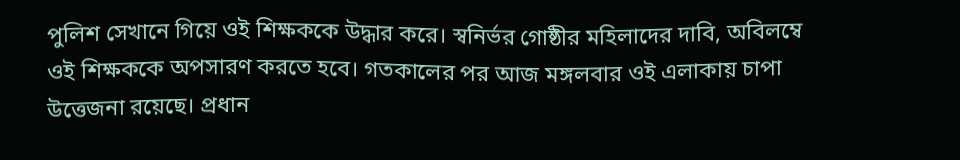পুলিশ সেখানে গিয়ে ওই শিক্ষককে উদ্ধার করে। স্বনির্ভর গোষ্ঠীর মহিলাদের দাবি, অবিলম্বে ওই শিক্ষককে অপসারণ করতে হবে। গতকালের পর আজ মঙ্গলবার ওই এলাকায় চাপা উত্তেজনা রয়েছে। প্রধান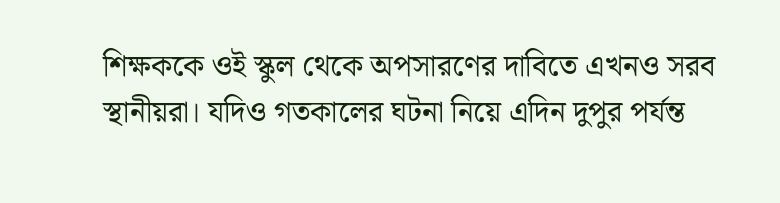শিক্ষককে ওই স্কুল থেকে অপসারণের দাবিতে এখনও সরব স্থানীয়রা। যদিও গতকালের ঘটনা নিয়ে এদিন দুপুর পর্যন্ত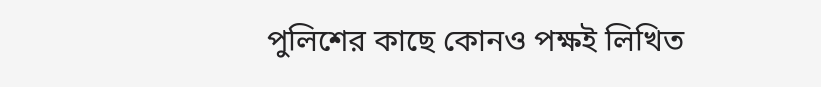পুলিশের কাছে কোনও পক্ষই লিখিত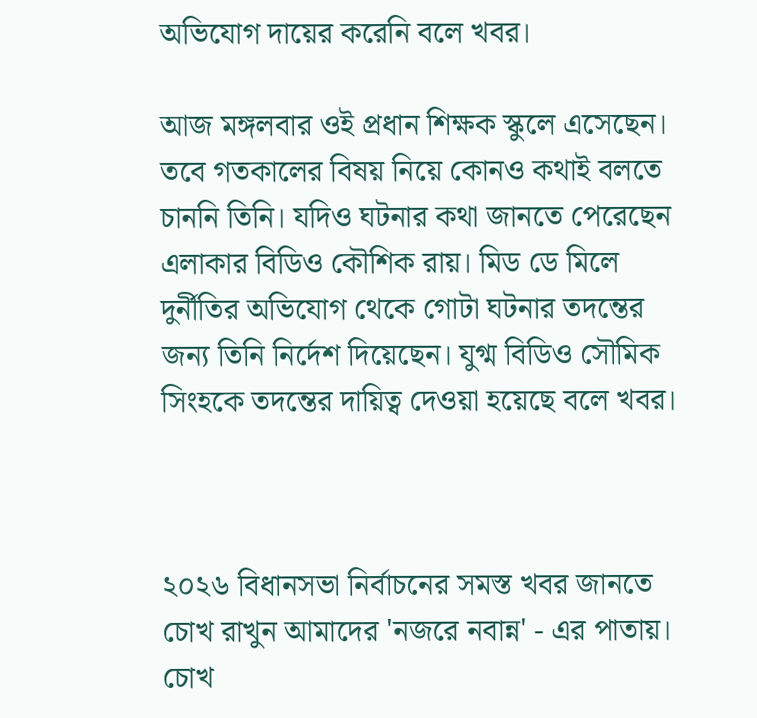অভিযোগ দায়ের করেনি বলে খবর।

আজ মঙ্গলবার ওই প্রধান শিক্ষক স্কুলে এসেছেন। তবে গতকালের বিষয় নিয়ে কোনও কথাই বলতে চাননি তিনি। যদিও ঘটনার কথা জানতে পেরেছেন এলাকার বিডিও কৌশিক রায়। মিড ডে মিলে দুর্নীতির অভিযোগ থেকে গোটা ঘটনার তদন্তের জন্য তিনি নির্দেশ দিয়েছেন। যুগ্ম বিডিও সৌমিক সিংহকে তদন্তের দায়িত্ব দেওয়া হয়েছে বলে খবর।



২০২৬ বিধানসভা নির্বাচনের সমস্ত খবর জানতে চোখ রাখুন আমাদের 'নজরে নবান্ন' - এর পাতায়।
চোখ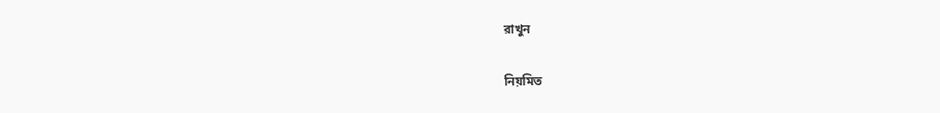রাখুন

নিয়মিত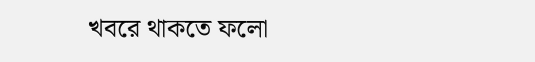খবরে থাকতে ফলো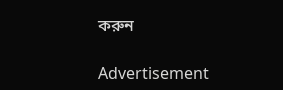করুন

Advertisement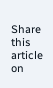Share this article on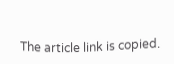The article link is copied.